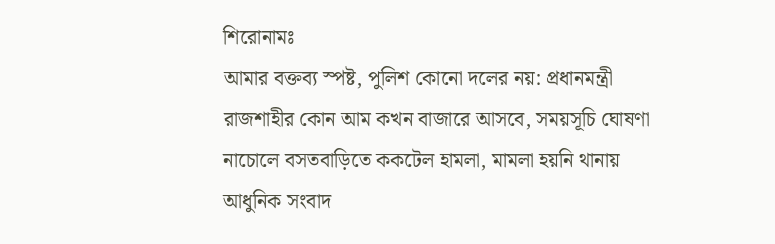শিরোনামঃ
আমার বক্তব্য স্পষ্ট, পুলিশ কোনো দলের নয়: প্রধানমন্ত্রী রাজশাহীর কোন আম কখন বাজারে আসবে, সময়সূচি ঘোষণা নাচোলে বসতবাড়িতে ককটেল হামলা, মামলা হয়নি থানায় আধুনিক সংবাদ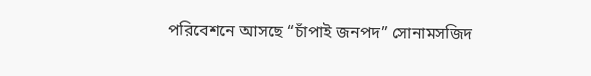পরিবেশনে আসছে “চাঁপাই জনপদ” সোনামসজিদ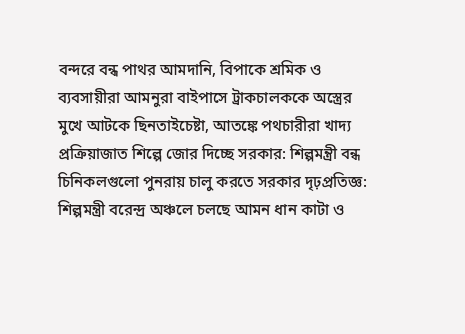বন্দরে বন্ধ পাথর আমদানি, বিপাকে শ্রমিক ও ব্যবসায়ীরা আমনুরা বাইপাসে ট্রাকচালককে অস্ত্রের মুখে আটকে ছিনতাইচেষ্টা, আতঙ্কে পথচারীরা খাদ্য প্রক্রিয়াজাত শিল্পে জোর দিচ্ছে সরকার: শিল্পমন্ত্রী বন্ধ চিনিকলগুলো পুনরায় চালু করতে সরকার দৃঢ়প্রতিজ্ঞ: শিল্পমন্ত্রী বরেন্দ্র অঞ্চলে চলছে আমন ধান কাটা ও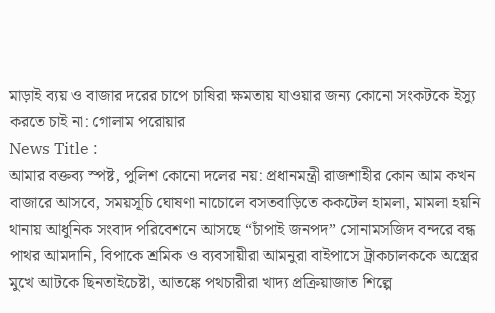মাড়াই ব্যয় ও বাজার দরের চাপে চাষিরা ক্ষমতায় যাওয়ার জন্য কোনো সংকটকে ইস্যু করতে চাই না: গোলাম পরোয়ার
News Title :
আমার বক্তব্য স্পষ্ট, পুলিশ কোনো দলের নয়: প্রধানমন্ত্রী রাজশাহীর কোন আম কখন বাজারে আসবে, সময়সূচি ঘোষণা নাচোলে বসতবাড়িতে ককটেল হামলা, মামলা হয়নি থানায় আধুনিক সংবাদ পরিবেশনে আসছে “চাঁপাই জনপদ” সোনামসজিদ বন্দরে বন্ধ পাথর আমদানি, বিপাকে শ্রমিক ও ব্যবসায়ীরা আমনুরা বাইপাসে ট্রাকচালককে অস্ত্রের মুখে আটকে ছিনতাইচেষ্টা, আতঙ্কে পথচারীরা খাদ্য প্রক্রিয়াজাত শিল্পে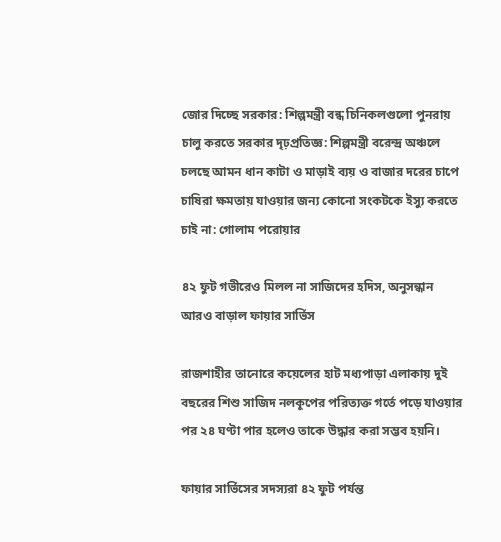জোর দিচ্ছে সরকার: শিল্পমন্ত্রী বন্ধ চিনিকলগুলো পুনরায় চালু করতে সরকার দৃঢ়প্রতিজ্ঞ: শিল্পমন্ত্রী বরেন্দ্র অঞ্চলে চলছে আমন ধান কাটা ও মাড়াই ব্যয় ও বাজার দরের চাপে চাষিরা ক্ষমতায় যাওয়ার জন্য কোনো সংকটকে ইস্যু করতে চাই না: গোলাম পরোয়ার

৪২ ফুট গভীরেও মিলল না সাজিদের হদিস, অনুসন্ধান আরও বাড়াল ফায়ার সার্ভিস

রাজশাহীর তানোরে কয়েলের হাট মধ্যপাড়া এলাকায় দুই বছরের শিশু সাজিদ নলকূপের পরিত্যক্ত গর্তে পড়ে যাওয়ার পর ২৪ ঘণ্টা পার হলেও তাকে উদ্ধার করা সম্ভব হয়নি।

ফায়ার সার্ভিসের সদস্যরা ৪২ ফুট পর্যন্ত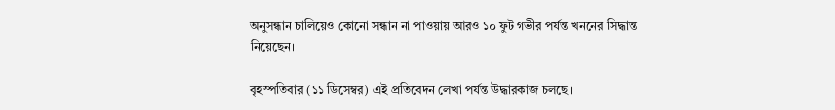অনুসন্ধান চালিয়েও কোনো সন্ধান না পাওয়ায় আরও ১০ ফুট গভীর পর্যন্ত খননের সিদ্ধান্ত নিয়েছেন।

বৃহস্পতিবার (১১ ডিসেম্বর) এই প্রতিবেদন লেখা পর্যন্ত উদ্ধারকাজ চলছে।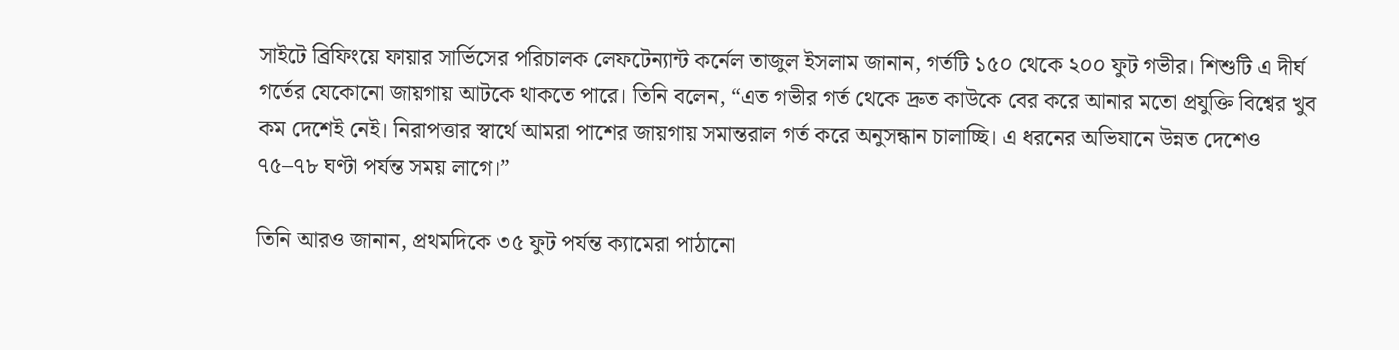সাইটে ব্রিফিংয়ে ফায়ার সার্ভিসের পরিচালক লেফটেন্যান্ট কর্নেল তাজুল ইসলাম জানান, গর্তটি ১৫০ থেকে ২০০ ফুট গভীর। শিশুটি এ দীর্ঘ গর্তের যেকোনো জায়গায় আটকে থাকতে পারে। তিনি বলেন, “এত গভীর গর্ত থেকে দ্রুত কাউকে বের করে আনার মতো প্রযুক্তি বিশ্বের খুব কম দেশেই নেই। নিরাপত্তার স্বার্থে আমরা পাশের জায়গায় সমান্তরাল গর্ত করে অনুসন্ধান চালাচ্ছি। এ ধরনের অভিযানে উন্নত দেশেও ৭৫–৭৮ ঘণ্টা পর্যন্ত সময় লাগে।”

তিনি আরও জানান, প্রথমদিকে ৩৫ ফুট পর্যন্ত ক্যামেরা পাঠানো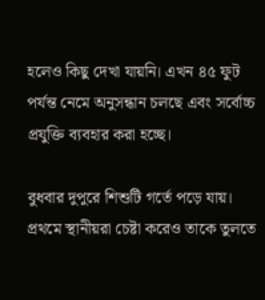হলেও কিছু দেখা যায়নি। এখন ৪৫ ফুট পর্যন্ত নেমে অনুসন্ধান চলছে এবং সর্বোচ্চ প্রযুক্তি ব্যবহার করা হচ্ছে।

বুধবার দুপুরে শিশুটি গর্তে পড়ে যায়। প্রথমে স্থানীয়রা চেষ্টা করেও তাকে তুলতে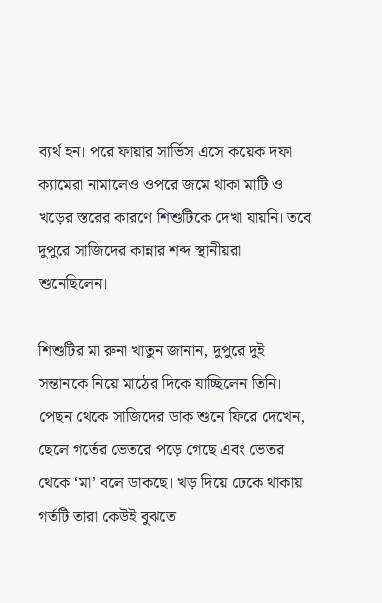ব্যর্থ হন। পরে ফায়ার সার্ভিস এসে কয়েক দফা ক্যামেরা নামালেও ওপরে জমে থাকা মাটি ও খড়ের স্তরের কারণে শিশুটিকে দেখা যায়নি। তবে দুপুরে সাজিদের কান্নার শব্দ স্থানীয়রা শুনেছিলেন।

শিশুটির মা রুনা খাতুন জানান, দুপুরে দুই সন্তানকে নিয়ে মাঠের দিকে যাচ্ছিলেন তিনি। পেছন থেকে সাজিদের ডাক শুনে ফিরে দেখেন, ছেলে গর্তের ভেতরে পড়ে গেছে এবং ভেতর থেকে ‘মা’ বলে ডাকছে। খড় দিয়ে ঢেকে থাকায় গর্তটি তারা কেউই বুঝতে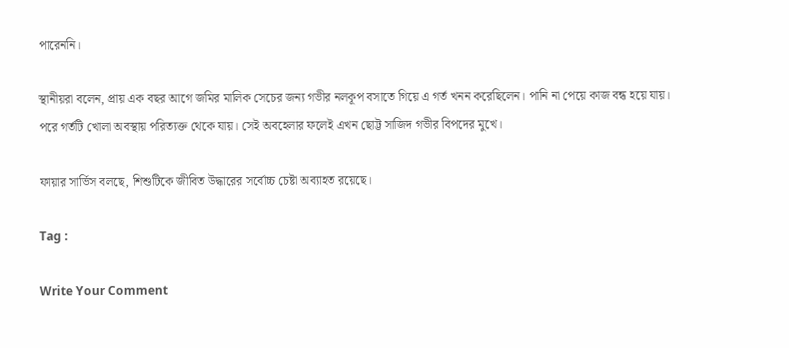পারেননি।

স্থানীয়রা বলেন, প্রায় এক বছর আগে জমির মালিক সেচের জন্য গভীর নলকূপ বসাতে গিয়ে এ গর্ত খনন করেছিলেন। পানি না পেয়ে কাজ বন্ধ হয়ে যায়। পরে গর্তটি খোলা অবস্থায় পরিত্যক্ত থেকে যায়। সেই অবহেলার ফলেই এখন ছোট্ট সাজিদ গভীর বিপদের মুখে।

ফায়ার সার্ভিস বলছে, শিশুটিকে জীবিত উদ্ধারের সর্বোচ্চ চেষ্টা অব্যাহত রয়েছে।

Tag :

Write Your Comment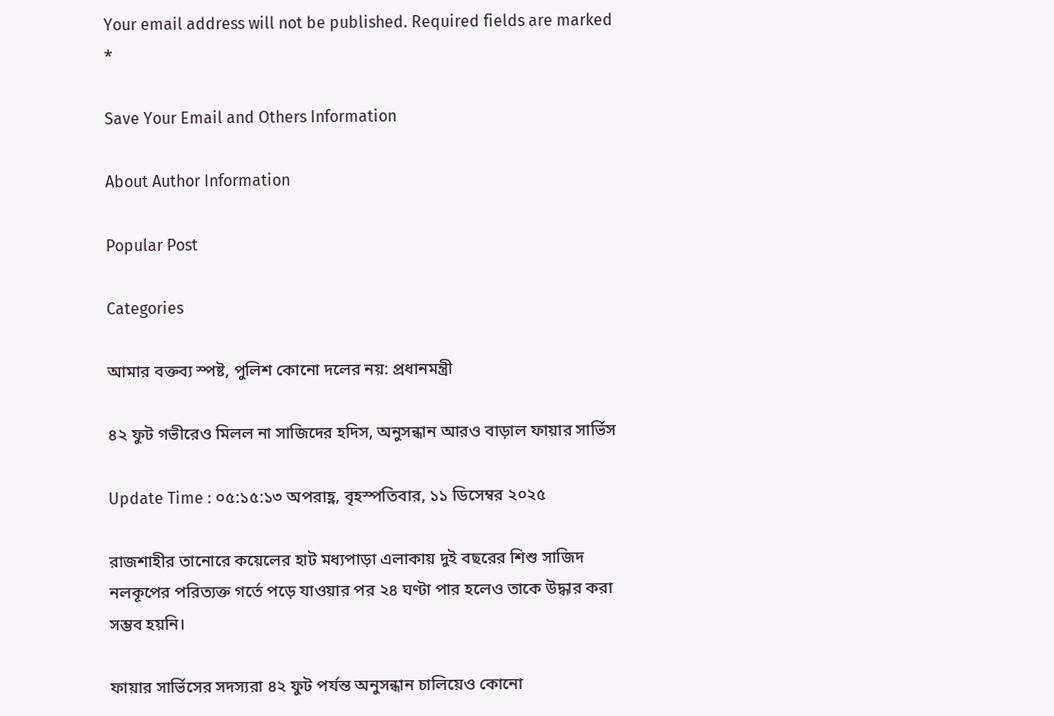Your email address will not be published. Required fields are marked *

Save Your Email and Others Information

About Author Information

Popular Post

Categories

আমার বক্তব্য স্পষ্ট, পুলিশ কোনো দলের নয়: প্রধানমন্ত্রী

৪২ ফুট গভীরেও মিলল না সাজিদের হদিস, অনুসন্ধান আরও বাড়াল ফায়ার সার্ভিস

Update Time : ০৫:১৫:১৩ অপরাহ্ণ, বৃহস্পতিবার, ১১ ডিসেম্বর ২০২৫

রাজশাহীর তানোরে কয়েলের হাট মধ্যপাড়া এলাকায় দুই বছরের শিশু সাজিদ নলকূপের পরিত্যক্ত গর্তে পড়ে যাওয়ার পর ২৪ ঘণ্টা পার হলেও তাকে উদ্ধার করা সম্ভব হয়নি।

ফায়ার সার্ভিসের সদস্যরা ৪২ ফুট পর্যন্ত অনুসন্ধান চালিয়েও কোনো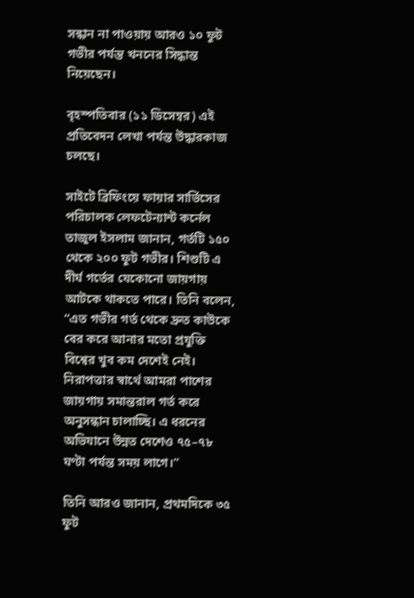সন্ধান না পাওয়ায় আরও ১০ ফুট গভীর পর্যন্ত খননের সিদ্ধান্ত নিয়েছেন।

বৃহস্পতিবার (১১ ডিসেম্বর) এই প্রতিবেদন লেখা পর্যন্ত উদ্ধারকাজ চলছে।

সাইটে ব্রিফিংয়ে ফায়ার সার্ভিসের পরিচালক লেফটেন্যান্ট কর্নেল তাজুল ইসলাম জানান, গর্তটি ১৫০ থেকে ২০০ ফুট গভীর। শিশুটি এ দীর্ঘ গর্তের যেকোনো জায়গায় আটকে থাকতে পারে। তিনি বলেন, “এত গভীর গর্ত থেকে দ্রুত কাউকে বের করে আনার মতো প্রযুক্তি বিশ্বের খুব কম দেশেই নেই। নিরাপত্তার স্বার্থে আমরা পাশের জায়গায় সমান্তরাল গর্ত করে অনুসন্ধান চালাচ্ছি। এ ধরনের অভিযানে উন্নত দেশেও ৭৫–৭৮ ঘণ্টা পর্যন্ত সময় লাগে।”

তিনি আরও জানান, প্রথমদিকে ৩৫ ফুট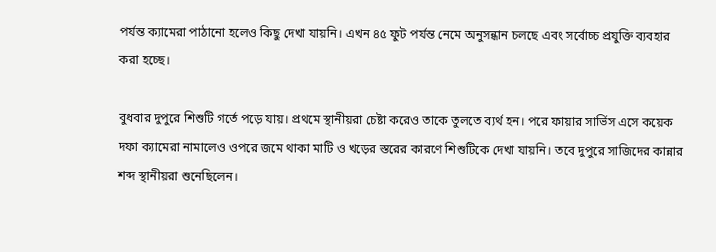পর্যন্ত ক্যামেরা পাঠানো হলেও কিছু দেখা যায়নি। এখন ৪৫ ফুট পর্যন্ত নেমে অনুসন্ধান চলছে এবং সর্বোচ্চ প্রযুক্তি ব্যবহার করা হচ্ছে।

বুধবার দুপুরে শিশুটি গর্তে পড়ে যায়। প্রথমে স্থানীয়রা চেষ্টা করেও তাকে তুলতে ব্যর্থ হন। পরে ফায়ার সার্ভিস এসে কয়েক দফা ক্যামেরা নামালেও ওপরে জমে থাকা মাটি ও খড়ের স্তরের কারণে শিশুটিকে দেখা যায়নি। তবে দুপুরে সাজিদের কান্নার শব্দ স্থানীয়রা শুনেছিলেন।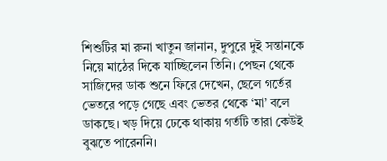শিশুটির মা রুনা খাতুন জানান, দুপুরে দুই সন্তানকে নিয়ে মাঠের দিকে যাচ্ছিলেন তিনি। পেছন থেকে সাজিদের ডাক শুনে ফিরে দেখেন, ছেলে গর্তের ভেতরে পড়ে গেছে এবং ভেতর থেকে ‘মা’ বলে ডাকছে। খড় দিয়ে ঢেকে থাকায় গর্তটি তারা কেউই বুঝতে পারেননি।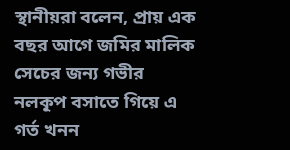স্থানীয়রা বলেন, প্রায় এক বছর আগে জমির মালিক সেচের জন্য গভীর নলকূপ বসাতে গিয়ে এ গর্ত খনন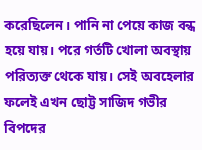করেছিলেন। পানি না পেয়ে কাজ বন্ধ হয়ে যায়। পরে গর্তটি খোলা অবস্থায় পরিত্যক্ত থেকে যায়। সেই অবহেলার ফলেই এখন ছোট্ট সাজিদ গভীর বিপদের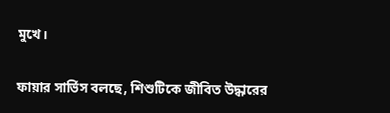মুখে।

ফায়ার সার্ভিস বলছে, শিশুটিকে জীবিত উদ্ধারের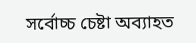সর্বোচ্চ চেষ্টা অব্যাহত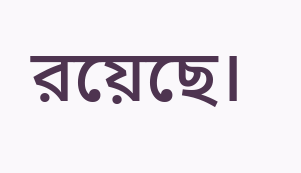রয়েছে।